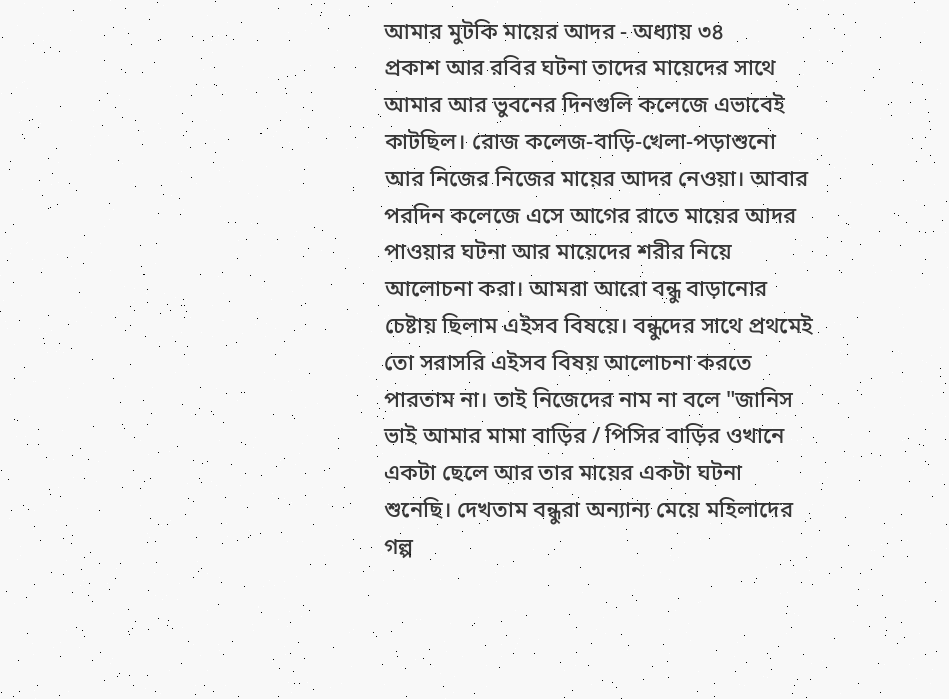আমার মুটকি মায়ের আদর - অধ্যায় ৩৪
প্রকাশ আর রবির ঘটনা তাদের মায়েদের সাথে
আমার আর ভুবনের দিনগুলি কলেজে এভাবেই কাটছিল। রোজ কলেজ-বাড়ি-খেলা-পড়াশুনো আর নিজের নিজের মায়ের আদর নেওয়া। আবার পরদিন কলেজে এসে আগের রাতে মায়ের আদর পাওয়ার ঘটনা আর মায়েদের শরীর নিয়ে আলোচনা করা। আমরা আরো বন্ধু বাড়ানোর চেষ্টায় ছিলাম এইসব বিষয়ে। বন্ধুদের সাথে প্রথমেই তো সরাসরি এইসব বিষয় আলোচনা করতে পারতাম না। তাই নিজেদের নাম না বলে "জানিস ভাই আমার মামা বাড়ির / পিসির বাড়ির ওখানে একটা ছেলে আর তার মায়ের একটা ঘটনা শুনেছি। দেখতাম বন্ধুরা অন্যান্য মেয়ে মহিলাদের গল্প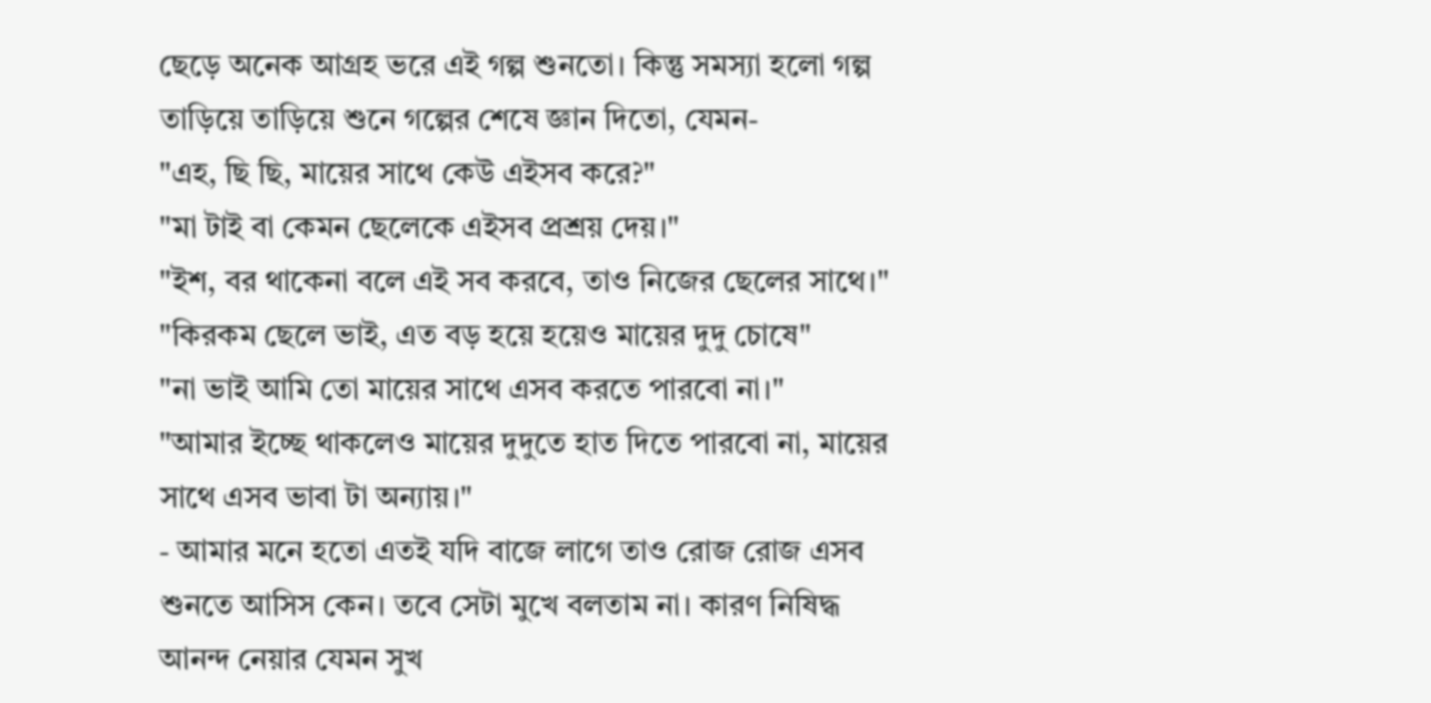ছেড়ে অনেক আগ্রহ ভরে এই গল্প শুনতো। কিন্তু সমস্যা হলো গল্প তাড়িয়ে তাড়িয়ে শুনে গল্পের শেষে জ্ঞান দিতো, যেমন-
"এহ, ছি ছি, মায়ের সাথে কেউ এইসব করে?"
"মা টাই বা কেমন ছেলেকে এইসব প্রশ্রয় দেয়।"
"ইশ, বর থাকেনা বলে এই সব করবে, তাও নিজের ছেলের সাথে।"
"কিরকম ছেলে ভাই, এত বড় হয়ে হয়েও মায়ের দুদু চোষে"
"না ভাই আমি তো মায়ের সাথে এসব করতে পারবো না।"
"আমার ইচ্ছে থাকলেও মায়ের দুদুতে হাত দিতে পারবো না, মায়ের সাথে এসব ভাবা টা অন্যায়।"
- আমার মনে হতো এতই যদি বাজে লাগে তাও রোজ রোজ এসব শুনতে আসিস কেন। তবে সেটা মুখে বলতাম না। কারণ নিষিদ্ধ আনন্দ নেয়ার যেমন সুখ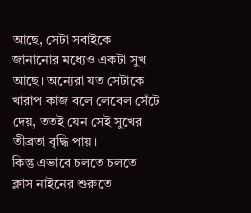আছে, সেটা সবাইকে জানানোর মধ্যেও একটা সুখ আছে। অন্যেরা যত সেটাকে খারাপ কাজ বলে লেবেল সেঁটে দেয়, ততই যেন সেই সুখের তীব্রতা বৃদ্ধি পায়।
কিন্তু এভাবে চলতে চলতে ক্লাস নাইনের শুরুতে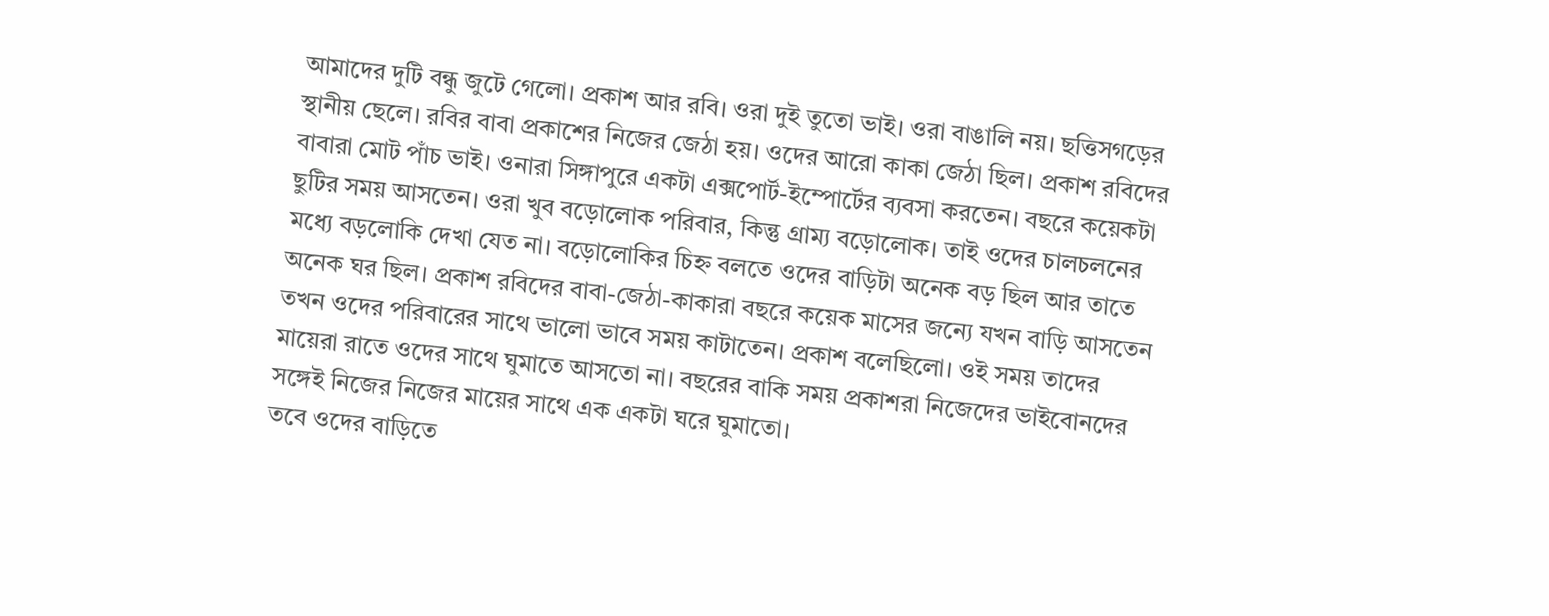আমাদের দুটি বন্ধু জুটে গেলো। প্রকাশ আর রবি। ওরা দুই তুতো ভাই। ওরা বাঙালি নয়। ছত্তিসগড়ের স্থানীয় ছেলে। রবির বাবা প্রকাশের নিজের জেঠা হয়। ওদের আরো কাকা জেঠা ছিল। প্রকাশ রবিদের বাবারা মোট পাঁচ ভাই। ওনারা সিঙ্গাপুরে একটা এক্সপোর্ট-ইম্পোর্টের ব্যবসা করতেন। বছরে কয়েকটা ছুটির সময় আসতেন। ওরা খুব বড়োলোক পরিবার, কিন্তু গ্রাম্য বড়োলোক। তাই ওদের চালচলনের মধ্যে বড়লোকি দেখা যেত না। বড়োলোকির চিহ্ন বলতে ওদের বাড়িটা অনেক বড় ছিল আর তাতে অনেক ঘর ছিল। প্রকাশ রবিদের বাবা-জেঠা-কাকারা বছরে কয়েক মাসের জন্যে যখন বাড়ি আসতেন তখন ওদের পরিবারের সাথে ভালো ভাবে সময় কাটাতেন। প্রকাশ বলেছিলো। ওই সময় তাদের মায়েরা রাতে ওদের সাথে ঘুমাতে আসতো না। বছরের বাকি সময় প্রকাশরা নিজেদের ভাইবোনদের সঙ্গেই নিজের নিজের মায়ের সাথে এক একটা ঘরে ঘুমাতো।
তবে ওদের বাড়িতে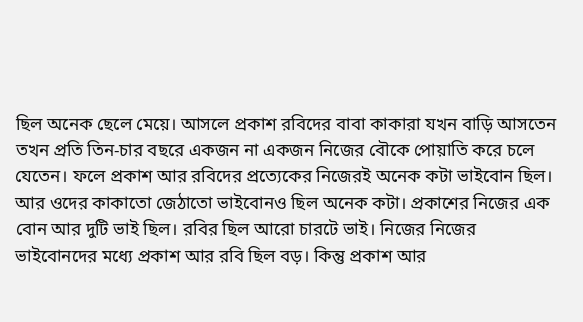ছিল অনেক ছেলে মেয়ে। আসলে প্রকাশ রবিদের বাবা কাকারা যখন বাড়ি আসতেন তখন প্রতি তিন-চার বছরে একজন না একজন নিজের বৌকে পোয়াতি করে চলে যেতেন। ফলে প্রকাশ আর রবিদের প্রত্যেকের নিজেরই অনেক কটা ভাইবোন ছিল। আর ওদের কাকাতো জেঠাতো ভাইবোনও ছিল অনেক কটা। প্রকাশের নিজের এক বোন আর দুটি ভাই ছিল। রবির ছিল আরো চারটে ভাই। নিজের নিজের ভাইবোনদের মধ্যে প্রকাশ আর রবি ছিল বড়। কিন্তু প্রকাশ আর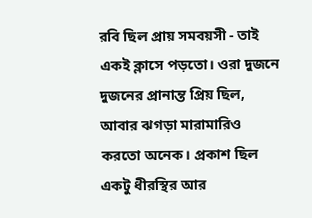রবি ছিল প্রায় সমবয়সী - তাই একই ক্লাসে পড়তো। ওরা দুজনে দুজনের প্রানান্ত প্রিয় ছিল, আবার ঝগড়া মারামারিও করতো অনেক। প্রকাশ ছিল একটু ধীরস্থির আর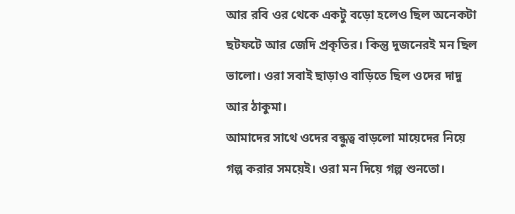আর রবি ওর থেকে একটু বড়ো হলেও ছিল অনেকটা ছটফটে আর জেদি প্রকৃতির। কিন্তু দুজনেরই মন ছিল ভালো। ওরা সবাই ছাড়াও বাড়িতে ছিল ওদের দাদু আর ঠাকুমা।
আমাদের সাথে ওদের বন্ধুত্ব বাড়লো মায়েদের নিয়ে গল্প করার সময়েই। ওরা মন দিয়ে গল্প শুনতো।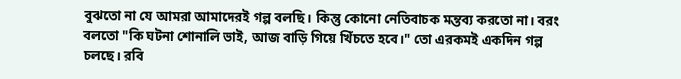বুঝতো না যে আমরা আমাদেরই গল্প বলছি। কিন্তু কোনো নেতিবাচক মন্তব্য করতো না। বরং বলতো "কি ঘটনা শোনালি ভাই, আজ বাড়ি গিয়ে খিঁচতে হবে।" তো এরকমই একদিন গল্প চলছে। রবি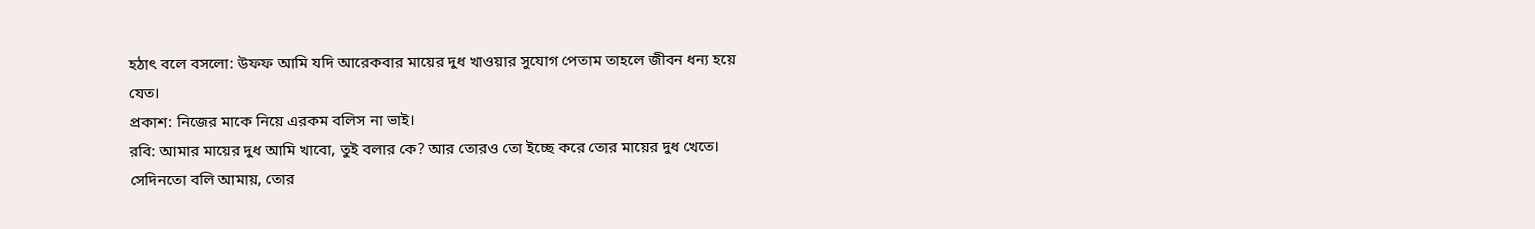হঠাৎ বলে বসলো: উফফ আমি যদি আরেকবার মায়ের দুধ খাওয়ার সুযোগ পেতাম তাহলে জীবন ধন্য হয়ে যেত।
প্রকাশ: নিজের মাকে নিয়ে এরকম বলিস না ভাই।
রবি: আমার মায়ের দুধ আমি খাবো, তুই বলার কে? আর তোরও তো ইচ্ছে করে তোর মায়ের দুধ খেতে। সেদিনতো বলি আমায়, তোর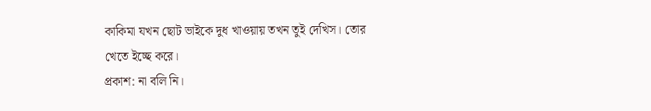কাকিমা যখন ছোট ভাইকে দুধ খাওয়ায় তখন তুই দেখিস। তোর খেতে ইচ্ছে করে।
প্রকাশ: না বলি নি।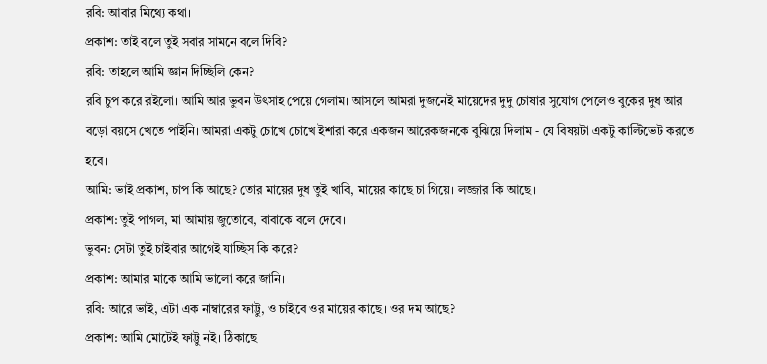রবি: আবার মিথ্যে কথা।
প্রকাশ: তাই বলে তুই সবার সামনে বলে দিবি?
রবি: তাহলে আমি জ্ঞান দিচ্ছিলি কেন?
রবি চুপ করে রইলো। আমি আর ভুবন উৎসাহ পেয়ে গেলাম। আসলে আমরা দুজনেই মায়েদের দুদু চোষার সুযোগ পেলেও বুকের দুধ আর বড়ো বয়সে খেতে পাইনি। আমরা একটু চোখে চোখে ইশারা করে একজন আরেকজনকে বুঝিয়ে দিলাম - যে বিষয়টা একটু কাল্টিভেট করতে হবে।
আমি: ভাই প্রকাশ, চাপ কি আছে? তোর মায়ের দুধ তুই খাবি, মায়ের কাছে চা গিয়ে। লজ্জার কি আছে।
প্রকাশ: তুই পাগল, মা আমায় জুতোবে, বাবাকে বলে দেবে।
ভুবন: সেটা তুই চাইবার আগেই যাচ্ছিস কি করে?
প্রকাশ: আমার মাকে আমি ভালো করে জানি।
রবি: আরে ভাই, এটা এক নাম্বারের ফাট্টু, ও চাইবে ওর মায়ের কাছে। ওর দম আছে?
প্রকাশ: আমি মোটেই ফাট্টু নই। ঠিকাছে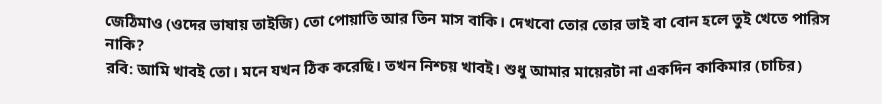জেঠিমাও (ওদের ভাষায় তাইজি) তো পোয়াতি আর তিন মাস বাকি। দেখবো তোর তোর ভাই বা বোন হলে তুই খেতে পারিস নাকি?
রবি: আমি খাবই তো। মনে যখন ঠিক করেছি। তখন নিশ্চয় খাবই। শুধু আমার মায়েরটা না একদিন কাকিমার (চাচির)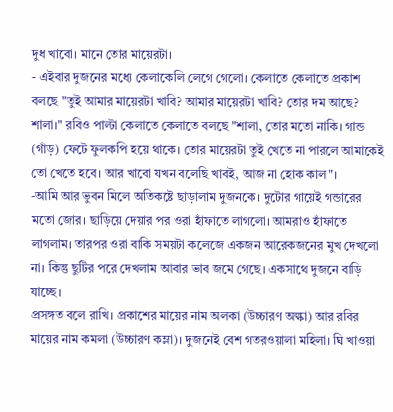দুধ খাবো। মানে তোর মায়েরটা।
- এইবার দুজনের মধ্যে কেলাকেলি লেগে গেলো। কেলাতে কেলাতে প্রকাশ বলছে "তুই আমার মায়েরটা খাবি? আমার মায়েরটা খাবি? তোর দম আছে? শালা।" রবিও পাল্টা কেলাতে কেলাতে বলছে "শালা, তোর মতো নাকি। গান্ড (গাঁড়) ফেটে ফুলকপি হয়ে থাকে। তোর মায়েরটা তুই খেতে না পারলে আমাকেই তো খেতে হবে। আর খাবো যখন বলেছি খাবই, আজ না হোক কাল"।
-আমি আর ভুবন মিলে অতিকষ্টে ছাড়ালাম দুজনকে। দুটোর গায়েই গন্ডারের মতো জোর। ছাড়িয়ে দেয়ার পর ওরা হাঁফাতে লাগলো। আমরাও হাঁফাতে লাগলাম। তারপর ওরা বাকি সময়টা কলেজে একজন আরেকজনের মুখ দেখলো না। কিন্তু ছুটির পরে দেখলাম আবার ভাব জমে গেছে। একসাথে দুজনে বাড়ি যাচ্ছে।
প্রসঙ্গত বলে রাখি। প্রকাশের মায়ের নাম অলকা (উচ্চারণ অল্কা) আর রবির মায়ের নাম কমলা (উচ্চারণ কম্লা)। দুজনেই বেশ গতরওয়ালা মহিলা। ঘি খাওয়া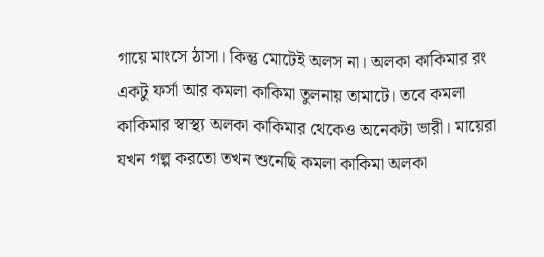গায়ে মাংসে ঠাসা। কিন্তু মোটেই অলস না। অলকা কাকিমার রং একটু ফর্সা আর কমলা কাকিমা তুলনায় তামাটে। তবে কমলা কাকিমার স্বাস্থ্য অলকা কাকিমার থেকেও অনেকটা ভারী। মায়েরা যখন গল্প করতো তখন শুনেছি কমলা কাকিমা অলকা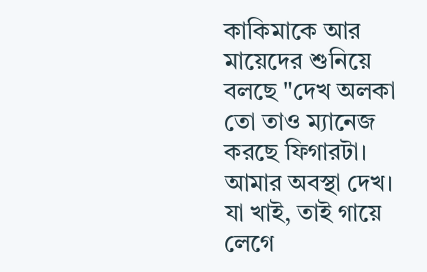কাকিমাকে আর মায়েদের শুনিয়ে বলছে "দেখ অলকা তো তাও ম্যানেজ করছে ফিগারটা। আমার অবস্থা দেখ। যা খাই, তাই গায়ে লেগে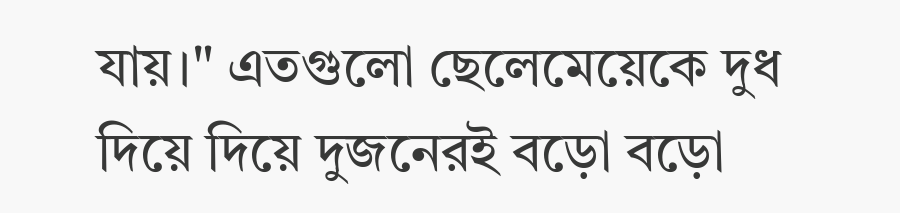যায়।" এতগুলো ছেলেমেয়েকে দুধ দিয়ে দিয়ে দুজনেরই বড়ো বড়ো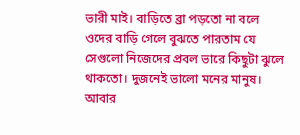ভারী মাই। বাড়িতে ব্রা পড়তো না বলে ওদের বাড়ি গেলে বুঝতে পারতাম যে সেগুলো নিজেদের প্রবল ভারে কিছুটা ঝুলে থাকতো। দুজনেই ভালো মনের মানুষ। আবার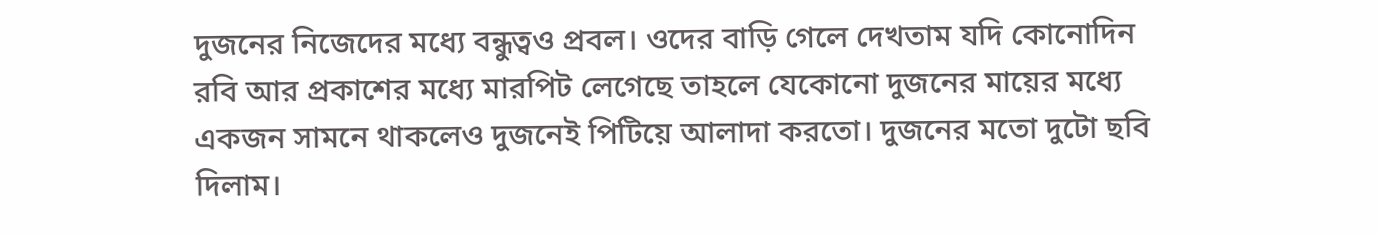দুজনের নিজেদের মধ্যে বন্ধুত্বও প্রবল। ওদের বাড়ি গেলে দেখতাম যদি কোনোদিন রবি আর প্রকাশের মধ্যে মারপিট লেগেছে তাহলে যেকোনো দুজনের মায়ের মধ্যে একজন সামনে থাকলেও দুজনেই পিটিয়ে আলাদা করতো। দুজনের মতো দুটো ছবি দিলাম।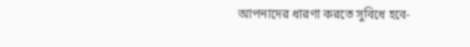আপনাদের ধারণা করতে সুবিধে হবে-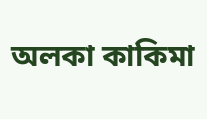অলকা কাকিমা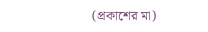(প্রকাশের মা)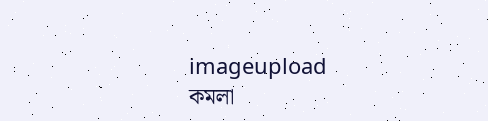imageupload
কমলা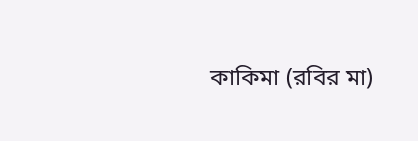কাকিমা (রবির মা)